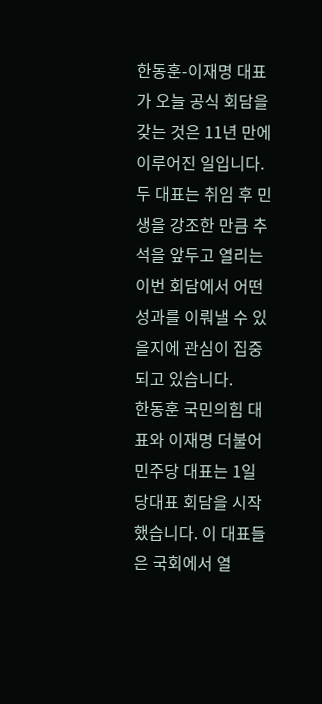한동훈-이재명 대표가 오늘 공식 회담을 갖는 것은 11년 만에 이루어진 일입니다. 두 대표는 취임 후 민생을 강조한 만큼 추석을 앞두고 열리는 이번 회담에서 어떤 성과를 이뤄낼 수 있을지에 관심이 집중되고 있습니다.
한동훈 국민의힘 대표와 이재명 더불어민주당 대표는 1일 당대표 회담을 시작했습니다. 이 대표들은 국회에서 열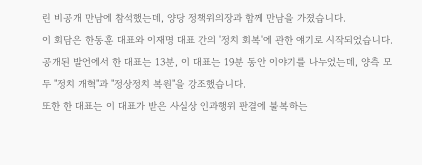린 비공개 만남에 참석했는데, 양당 정책위의장과 함께 만남을 가졌습니다.
이 회담은 한동훈 대표와 이재명 대표 간의 '정치 회복'에 관한 얘기로 시작되었습니다. 공개된 발언에서 한 대표는 13분, 이 대표는 19분 동안 이야기를 나누었는데, 양측 모두 "정치 개혁"과 "정상정치 복원"을 강조했습니다.
또한 한 대표는 이 대표가 받은 사실상 인과행위 판결에 불복하는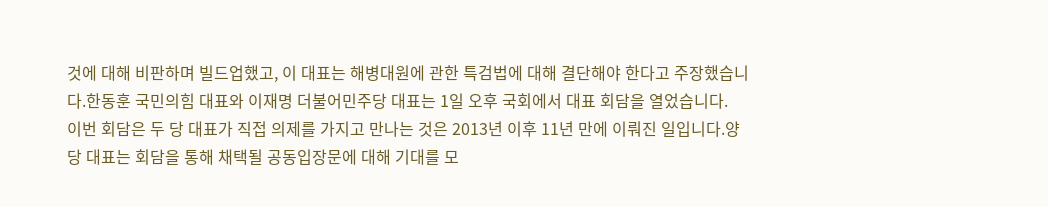것에 대해 비판하며 빌드업했고, 이 대표는 해병대원에 관한 특검법에 대해 결단해야 한다고 주장했습니다.한동훈 국민의힘 대표와 이재명 더불어민주당 대표는 1일 오후 국회에서 대표 회담을 열었습니다.
이번 회담은 두 당 대표가 직접 의제를 가지고 만나는 것은 2013년 이후 11년 만에 이뤄진 일입니다.양당 대표는 회담을 통해 채택될 공동입장문에 대해 기대를 모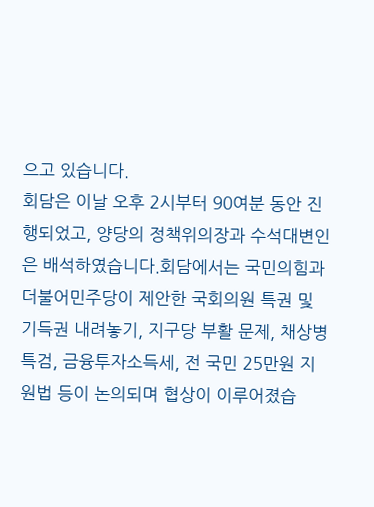으고 있습니다.
회담은 이날 오후 2시부터 90여분 동안 진행되었고, 양당의 정책위의장과 수석대변인은 배석하였습니다.회담에서는 국민의힘과 더불어민주당이 제안한 국회의원 특권 및 기득권 내려놓기, 지구당 부활 문제, 채상병 특검, 금융투자소득세, 전 국민 25만원 지원법 등이 논의되며 협상이 이루어졌습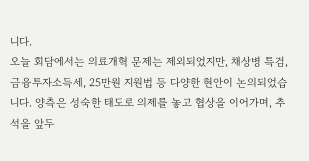니다.
오늘 회담에서는 의료개혁 문제는 제외되었지만, 채상병 특검, 금융투자소득세, 25만원 지원법 등 다양한 현안이 논의되었습니다. 양측은 성숙한 태도로 의제를 놓고 협상을 이어가며, 추석을 앞두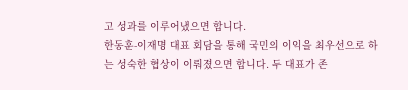고 성과를 이루어냈으면 합니다.
한동훈-이재명 대표 회담을 통해 국민의 이익을 최우선으로 하는 성숙한 협상이 이뤄졌으면 합니다. 두 대표가 존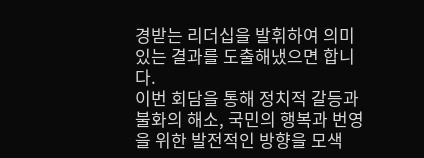경받는 리더십을 발휘하여 의미 있는 결과를 도출해냈으면 합니다.
이번 회담을 통해 정치적 갈등과 불화의 해소, 국민의 행복과 번영을 위한 발전적인 방향을 모색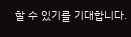할 수 있기를 기대합니다.